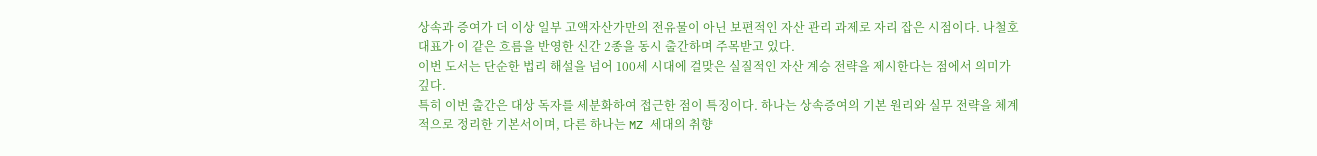상속과 증여가 더 이상 일부 고액자산가만의 전유물이 아닌 보편적인 자산 관리 과제로 자리 잡은 시점이다. 나철호 대표가 이 같은 흐름을 반영한 신간 2종을 동시 출간하며 주목받고 있다.
이번 도서는 단순한 법리 해설을 넘어 100세 시대에 걸맞은 실질적인 자산 계승 전략을 제시한다는 점에서 의미가 깊다.
특히 이번 출간은 대상 독자를 세분화하여 접근한 점이 특징이다. 하나는 상속증여의 기본 원리와 실무 전략을 체계적으로 정리한 기본서이며, 다른 하나는 MZ 세대의 취향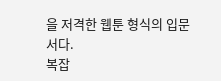을 저격한 웹툰 형식의 입문서다.
복잡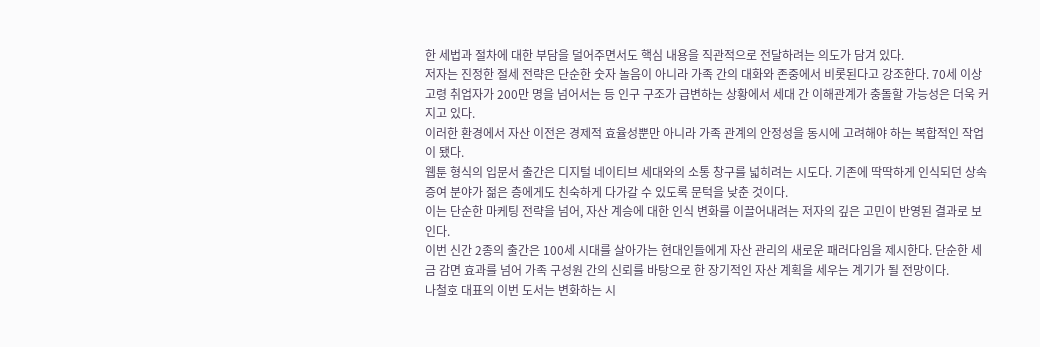한 세법과 절차에 대한 부담을 덜어주면서도 핵심 내용을 직관적으로 전달하려는 의도가 담겨 있다.
저자는 진정한 절세 전략은 단순한 숫자 놀음이 아니라 가족 간의 대화와 존중에서 비롯된다고 강조한다. 70세 이상 고령 취업자가 200만 명을 넘어서는 등 인구 구조가 급변하는 상황에서 세대 간 이해관계가 충돌할 가능성은 더욱 커지고 있다.
이러한 환경에서 자산 이전은 경제적 효율성뿐만 아니라 가족 관계의 안정성을 동시에 고려해야 하는 복합적인 작업이 됐다.
웹툰 형식의 입문서 출간은 디지털 네이티브 세대와의 소통 창구를 넓히려는 시도다. 기존에 딱딱하게 인식되던 상속 증여 분야가 젊은 층에게도 친숙하게 다가갈 수 있도록 문턱을 낮춘 것이다.
이는 단순한 마케팅 전략을 넘어, 자산 계승에 대한 인식 변화를 이끌어내려는 저자의 깊은 고민이 반영된 결과로 보인다.
이번 신간 2종의 출간은 100세 시대를 살아가는 현대인들에게 자산 관리의 새로운 패러다임을 제시한다. 단순한 세금 감면 효과를 넘어 가족 구성원 간의 신뢰를 바탕으로 한 장기적인 자산 계획을 세우는 계기가 될 전망이다.
나철호 대표의 이번 도서는 변화하는 시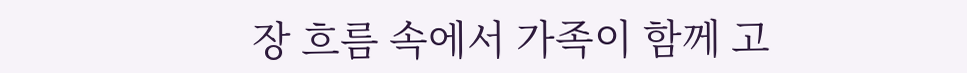장 흐름 속에서 가족이 함께 고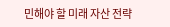민해야 할 미래 자산 전략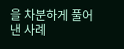을 차분하게 풀어낸 사례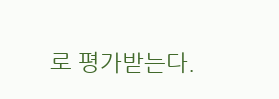로 평가받는다.